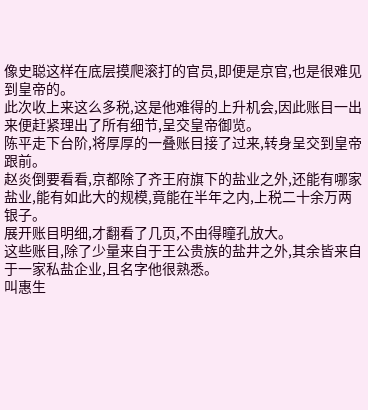像史聪这样在底层摸爬滚打的官员,即便是京官,也是很难见到皇帝的。
此次收上来这么多税,这是他难得的上升机会,因此账目一出来便赶紧理出了所有细节,呈交皇帝御览。
陈平走下台阶,将厚厚的一叠账目接了过来,转身呈交到皇帝跟前。
赵炎倒要看看,京都除了齐王府旗下的盐业之外,还能有哪家盐业,能有如此大的规模,竟能在半年之内,上税二十余万两银子。
展开账目明细,才翻看了几页,不由得瞳孔放大。
这些账目,除了少量来自于王公贵族的盐井之外,其余皆来自于一家私盐企业,且名字他很熟悉。
叫惠生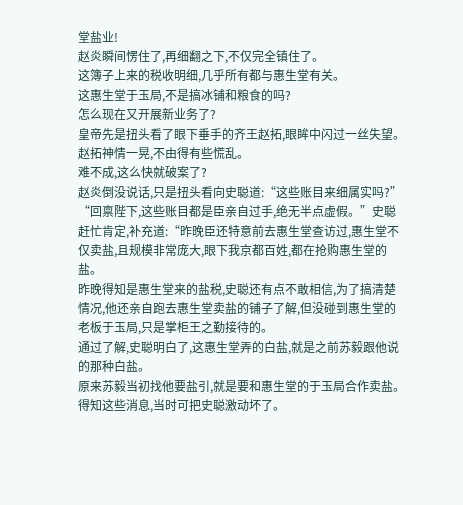堂盐业!
赵炎瞬间愣住了,再细翻之下,不仅完全镇住了。
这簿子上来的税收明细,几乎所有都与惠生堂有关。
这惠生堂于玉局,不是搞冰铺和粮食的吗?
怎么现在又开展新业务了?
皇帝先是扭头看了眼下垂手的齐王赵拓,眼眸中闪过一丝失望。
赵拓神情一晃,不由得有些慌乱。
难不成,这么快就破案了?
赵炎倒没说话,只是扭头看向史聪道:“这些账目来细属实吗?”
“回禀陛下,这些账目都是臣亲自过手,绝无半点虚假。”史聪赶忙肯定,补充道:“昨晚臣还特意前去惠生堂查访过,惠生堂不仅卖盐,且规模非常庞大,眼下我京都百姓,都在抢购惠生堂的盐。
昨晚得知是惠生堂来的盐税,史聪还有点不敢相信,为了搞清楚情况,他还亲自跑去惠生堂卖盐的铺子了解,但没碰到惠生堂的老板于玉局,只是掌柜王之勤接待的。
通过了解,史聪明白了,这惠生堂弄的白盐,就是之前苏毅跟他说的那种白盐。
原来苏毅当初找他要盐引,就是要和惠生堂的于玉局合作卖盐。
得知这些消息,当时可把史聪激动坏了。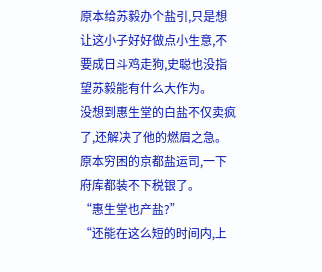原本给苏毅办个盐引,只是想让这小子好好做点小生意,不要成日斗鸡走狗,史聪也没指望苏毅能有什么大作为。
没想到惠生堂的白盐不仅卖疯了,还解决了他的燃眉之急。
原本穷困的京都盐运司,一下府库都装不下税银了。
“惠生堂也产盐?”
“还能在这么短的时间内,上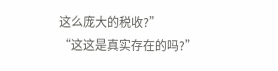这么庞大的税收?”
“这这是真实存在的吗?”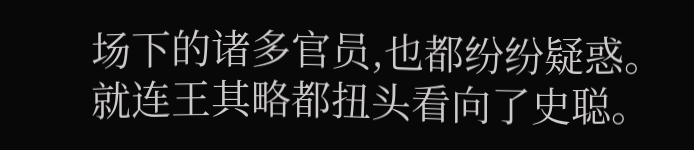场下的诸多官员,也都纷纷疑惑。
就连王其略都扭头看向了史聪。